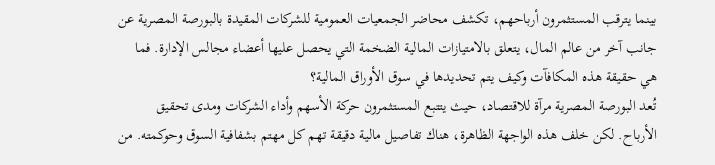بينما يترقب المستثمرون أرباحهم، تكشف محاضر الجمعيات العمومية للشركات المقيدة بالبورصة المصرية عن جانب آخر من عالم المال، يتعلق بالامتيازات المالية الضخمة التي يحصل عليها أعضاء مجالس الإدارة. فما هي حقيقة هذه المكافآت وكيف يتم تحديدها في سوق الأوراق المالية؟
تُعد البورصة المصرية مرآة للاقتصاد، حيث يتتبع المستثمرون حركة الأسهم وأداء الشركات ومدى تحقيق الأرباح. لكن خلف هذه الواجهة الظاهرة، هناك تفاصيل مالية دقيقة تهم كل مهتم بشفافية السوق وحوكمته. من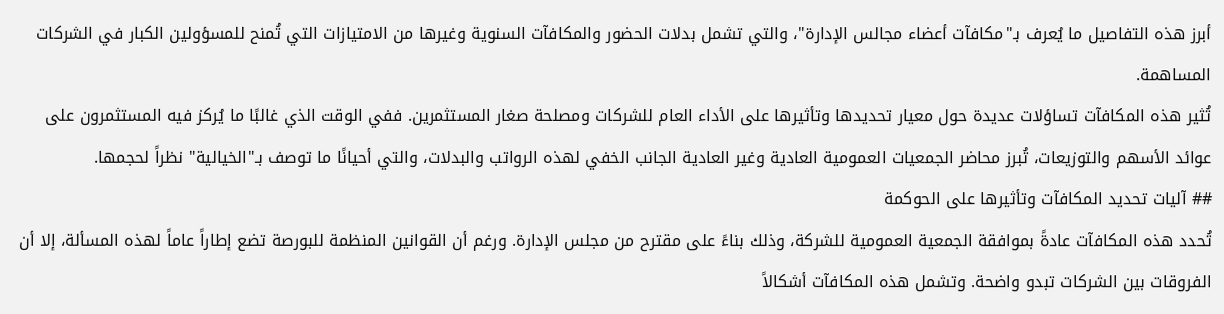أبرز هذه التفاصيل ما يُعرف بـ"مكافآت أعضاء مجالس الإدارة"، والتي تشمل بدلات الحضور والمكافآت السنوية وغيرها من الامتيازات التي تُمنح للمسؤولين الكبار في الشركات المساهمة.
تُثير هذه المكافآت تساؤلات عديدة حول معيار تحديدها وتأثيرها على الأداء العام للشركات ومصلحة صغار المستثمرين. ففي الوقت الذي غالبًا ما يُركز فيه المستثمرون على عوائد الأسهم والتوزيعات، تُبرز محاضر الجمعيات العمومية العادية وغير العادية الجانب الخفي لهذه الرواتب والبدلات، والتي أحيانًا ما توصف بـ"الخيالية" نظراً لحجمها.
## آليات تحديد المكافآت وتأثيرها على الحوكمة
تُحدد هذه المكافآت عادةً بموافقة الجمعية العمومية للشركة، وذلك بناءً على مقترح من مجلس الإدارة. ورغم أن القوانين المنظمة للبورصة تضع إطاراً عاماً لهذه المسألة، إلا أن الفروقات بين الشركات تبدو واضحة. وتشمل هذه المكافآت أشكالاً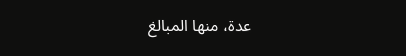عدة، منها المبالغ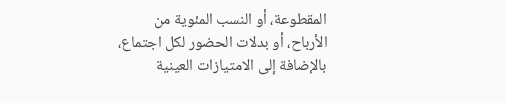المقطوعة، أو النسب المئوية من الأرباح، أو بدلات الحضور لكل اجتماع، بالإضافة إلى الامتيازات العينية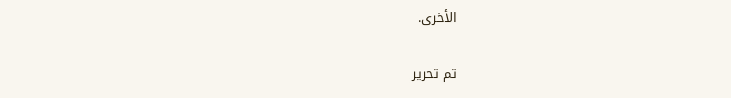الأخرى.

تم تحرير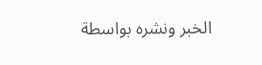الخبر ونشره بواسطة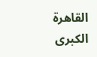القاهرة الكبرى